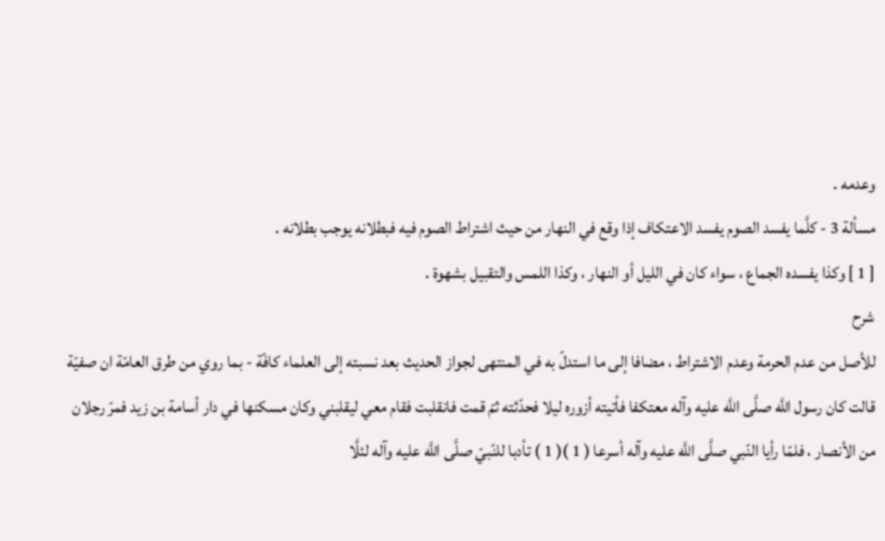وعدمه .
مسألة 3 - كلَّما يفسد الصوم يفسد الاعتكاف إذا وقع في النهار من حيث اشتراط الصوم فيه فبطلانه يوجب بطلانه .
[ 1 ] وكذا يفسده الجماع ، سواء كان في الليل أو النهار ، وكذا اللمس والتقبيل بشهوة .
شرح
للأصل من عدم الحرمة وعدم الاشتراط ، مضافا إلى ما استدلّ به في المنتهى لجواز الحديث بعد نسبته إلى العلماء كافّة - بما روي من طرق العامّة ان صفيّة قالت كان رسول اللَّه صلَّى اللَّه عليه وآله معتكفا فأتيته أزوره ليلا فحدّثته ثمّ قمت فانقلبت فقام معي ليقلبني وكان مسكنها في دار أسامة بن زيد فمرّ رجلان من الأنصار ، فلمّا رأيا النّبي صلَّى اللَّه عليه وآله أسرعا ( 1 )( 1 ) تأدبا للنّبيّ صلَّى اللَّه عليه وآله لئلَّا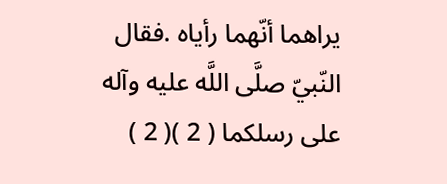يراهما أنّهما رأياه .فقال النّبيّ صلَّى اللَّه عليه وآله على رسلكما ( 2 )( 2 )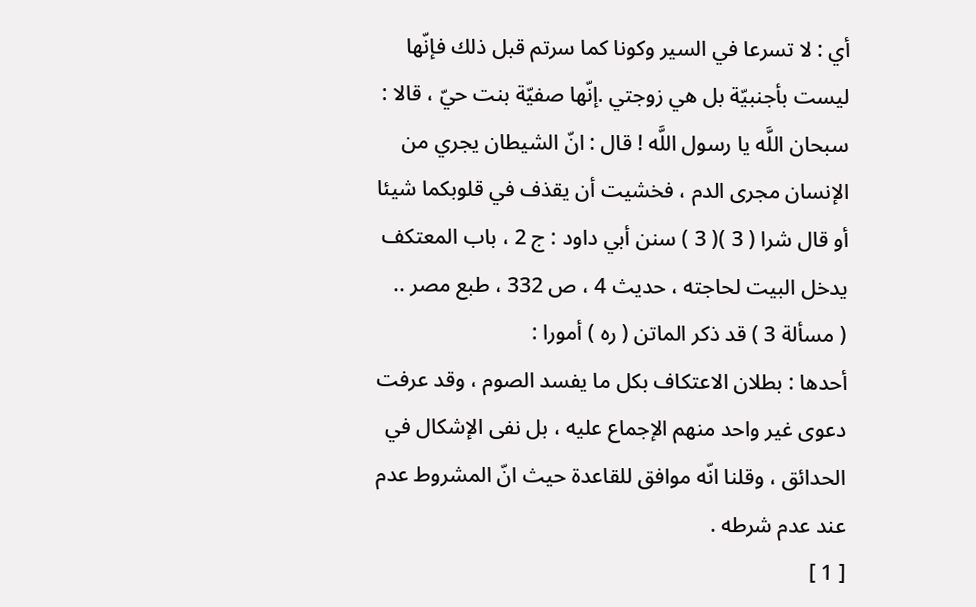أي : لا تسرعا في السير وكونا كما سرتم قبل ذلك فإنّها ليست بأجنبيّة بل هي زوجتي .إنّها صفيّة بنت حيّ ، قالا : سبحان اللَّه يا رسول اللَّه ! قال : انّ الشيطان يجري من الإنسان مجرى الدم ، فخشيت أن يقذف في قلوبكما شيئا أو قال شرا ( 3 )( 3 ) سنن أبي داود : ج 2 ، باب المعتكف يدخل البيت لحاجته ، حديث 4 ، ص 332 ، طبع مصر ..
( مسألة 3 ) قد ذكر الماتن ( ره ) أمورا :
أحدها : بطلان الاعتكاف بكل ما يفسد الصوم ، وقد عرفت دعوى غير واحد منهم الإجماع عليه ، بل نفى الإشكال في الحدائق ، وقلنا انّه موافق للقاعدة حيث انّ المشروط عدم عند عدم شرطه .
[ 1 ]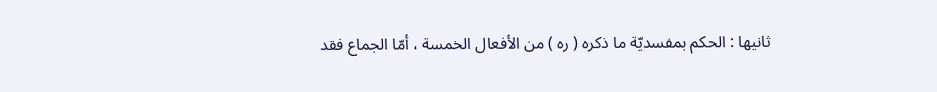ثانيها : الحكم بمفسديّة ما ذكره ( ره ) من الأفعال الخمسة ، أمّا الجماع فقد